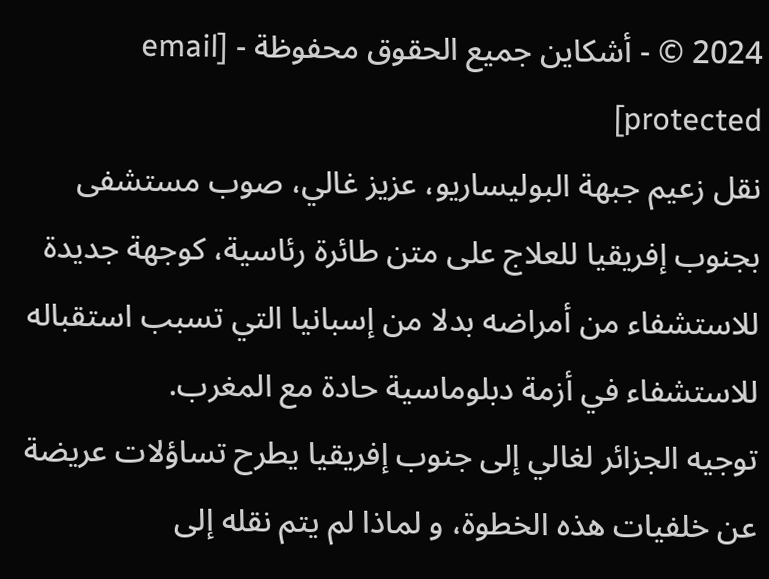2024 © - أشكاين جميع الحقوق محفوظة - [email protected]
نقل زعيم جبهة البوليساريو، عزيز غالي، صوب مستشفى بجنوب إفريقيا للعلاج على متن طائرة رئاسية، كوجهة جديدة للاستشفاء من أمراضه بدلا من إسبانيا التي تسبب استقباله للاستشفاء في أزمة دبلوماسية حادة مع المغرب.
توجيه الجزائر لغالي إلى جنوب إفريقيا يطرح تساؤلات عريضة عن خلفيات هذه الخطوة، و لماذا لم يتم نقله إلى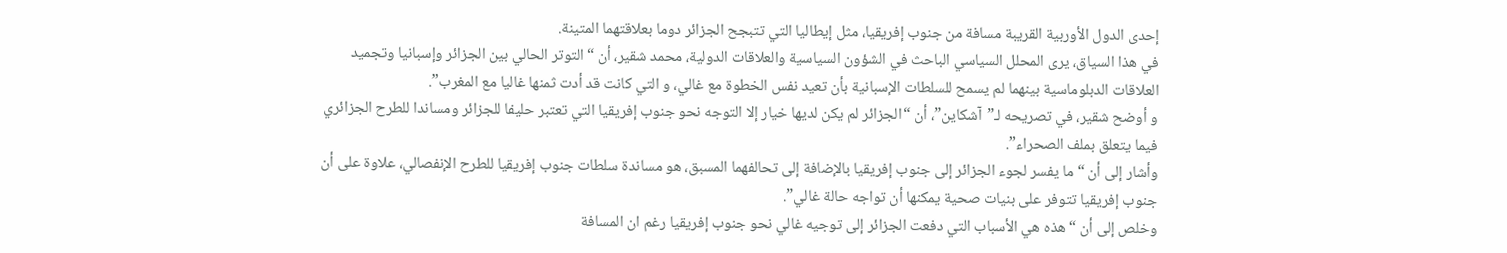إحدى الدول الأوربية القريبة مسافة من جنوب إفريقيا، مثل إيطاليا التي تتبجح الجزائر دوما بعلاقتهما المتينة.
في هذا السياق، يرى المحلل السياسي الباحث في الشؤون السياسية والعلاقات الدولية، محمد شقير، أن “التوتر الحالي بين الجزائر وإسبانيا وتجميد العلاقات الدبلوماسية بينهما لم يسمح للسلطات الإسبانية بأن تعيد نفس الخطوة مع غالي، و التي كانت قد أدت ثمنها غاليا مع المغرب”.
و أوضح شقير، في تصريحه لـ”آشكاين”، أن “الجزائر لم يكن لديها خيار إلا التوجه نحو جنوب إفريقيا التي تعتبر حليفا للجزائر ومساندا للطرح الجزائري فيما يتعلق بملف الصحراء”.
وأشار إلى أن “ما يفسر لجوء الجزائر إلى جنوب إفريقيا بالإضافة إلى تحالفهما المسبق، هو مساندة سلطات جنوب إفريقيا للطرح الإنفصالي، علاوة على أن جنوب إفريقيا تتوفر على بنيات صحية يمكنها أن تواجه حالة غالي”.
وخلص إلى أن “هذه هي الأسباب التي دفعت الجزائر إلى توجيه غالي نحو جنوب إفريقيا رغم ان المسافة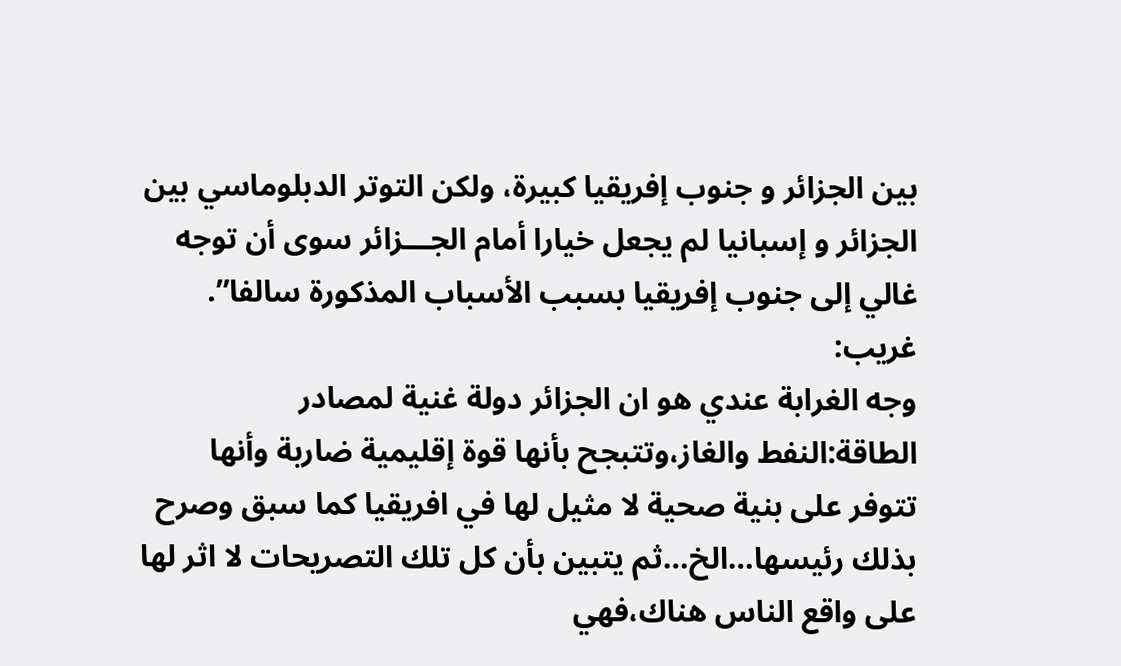بين الجزائر و جنوب إفريقيا كبيرة، ولكن التوتر الدبلوماسي بين الجزائر و إسبانيا لم يجعل خيارا أمام الجـــزائر سوى أن توجه غالي إلى جنوب إفريقيا بسبب الأسباب المذكورة سالفا”.
غريب:
وجه الغرابة عندي هو ان الجزائر دولة غنية لمصادر الطاقة:النفط والغاز،وتتبجح بأنها قوة إقليمية ضاربة وأنها تتوفر على بنية صحية لا مثيل لها في افريقيا كما سبق وصرح بذلك رئيسها…الخ…ثم يتبين بأن كل تلك التصريحات لا اثر لها على واقع الناس هناك،فهي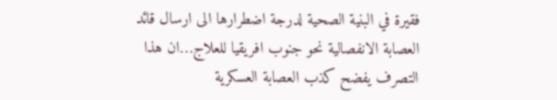فقيرة في البنية الصحية لدرجة اضطرارها الى ارسال قائد العصابة الانفصالية نحو جنوب افريقيا للعلاج…ان هذا التصرف يفضح كذب العصابة العسكرية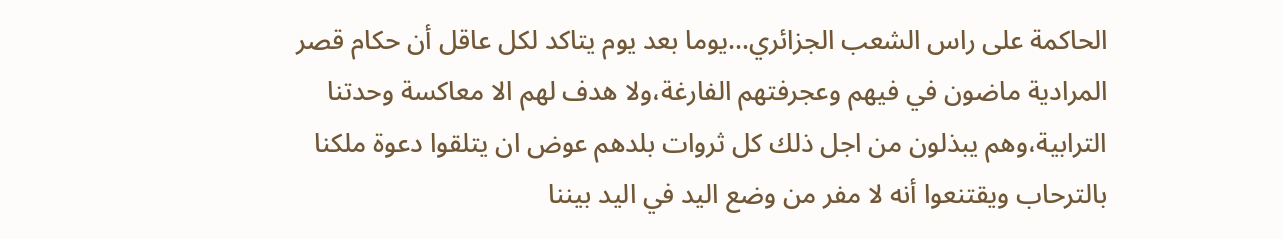الحاكمة على راس الشعب الجزائري…يوما بعد يوم يتاكد لكل عاقل أن حكام قصر المرادية ماضون في فيهم وعجرفتهم الفارغة،ولا هدف لهم الا معاكسة وحدتنا الترابية،وهم يبذلون من اجل ذلك كل ثروات بلدهم عوض ان يتلقوا دعوة ملكنا بالترحاب ويقتنعوا أنه لا مفر من وضع اليد في اليد بيننا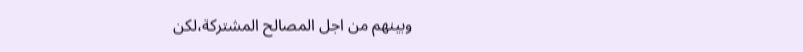وبينهم من اجل المصالح المشتركة،لكن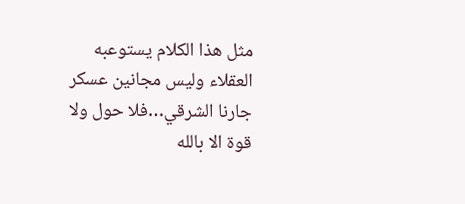مثل هذا الكلام يستوعبه العقلاء وليس مجانين عسكر جارنا الشرقي…فلا حول ولا قوة الا بالله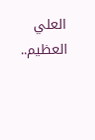العلي العظيم..